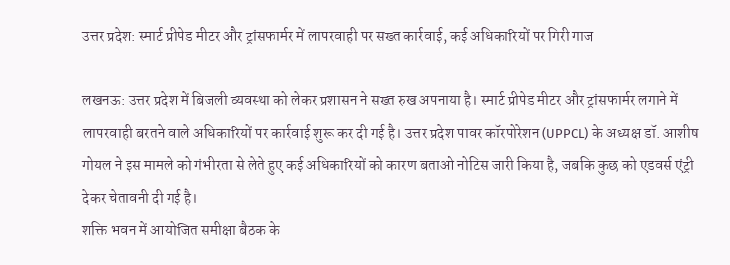उत्तर प्रदेश: स्मार्ट प्रीपेड मीटर और ट्रांसफार्मर में लापरवाही पर सख्त कार्रवाई, कई अधिकारियों पर गिरी गाज

लखनऊ: उत्तर प्रदेश में बिजली व्यवस्था को लेकर प्रशासन ने सख्त रुख अपनाया है। स्मार्ट प्रीपेड मीटर और ट्रांसफार्मर लगाने में लापरवाही बरतने वाले अधिकारियों पर कार्रवाई शुरू कर दी गई है। उत्तर प्रदेश पावर कॉरपोरेशन (UPPCL) के अध्यक्ष डॉ. आशीष गोयल ने इस मामले को गंभीरता से लेते हुए कई अधिकारियों को कारण बताओ नोटिस जारी किया है, जबकि कुछ को एडवर्स एंट्री देकर चेतावनी दी गई है।
शक्ति भवन में आयोजित समीक्षा बैठक के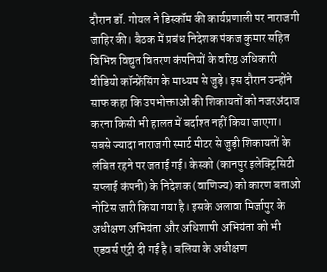दौरान डॉ. गोयल ने डिस्कॉम की कार्यप्रणाली पर नाराजगी जाहिर की। बैठक में प्रबंध निदेशक पंकज कुमार सहित विभिन्न विद्युत वितरण कंपनियों के वरिष्ठ अधिकारी वीडियो कॉन्फ्रेंसिंग के माध्यम से जुड़े। इस दौरान उन्होंने साफ कहा कि उपभोक्ताओं की शिकायतों को नजरअंदाज करना किसी भी हालत में बर्दाश्त नहीं किया जाएगा।
सबसे ज्यादा नाराजगी स्मार्ट मीटर से जुड़ी शिकायतों के लंबित रहने पर जताई गई। केस्को (कानपुर इलेक्ट्रिसिटी सप्लाई कंपनी) के निदेशक (वाणिज्य) को कारण बताओ नोटिस जारी किया गया है। इसके अलावा मिर्जापुर के अधीक्षण अभियंता और अधिशाषी अभियंता को भी एडवर्स एंट्री दी गई है। बलिया के अधीक्षण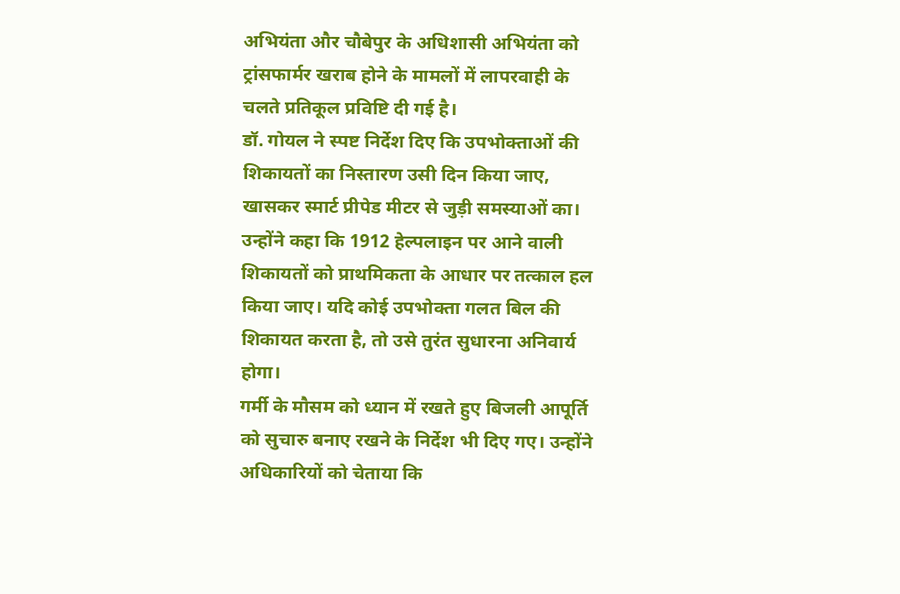अभियंता और चौबेपुर के अधिशासी अभियंता को ट्रांसफार्मर खराब होने के मामलों में लापरवाही के चलते प्रतिकूल प्रविष्टि दी गई है।
डॉ. गोयल ने स्पष्ट निर्देश दिए कि उपभोक्ताओं की शिकायतों का निस्तारण उसी दिन किया जाए, खासकर स्मार्ट प्रीपेड मीटर से जुड़ी समस्याओं का। उन्होंने कहा कि 1912 हेल्पलाइन पर आने वाली शिकायतों को प्राथमिकता के आधार पर तत्काल हल किया जाए। यदि कोई उपभोक्ता गलत बिल की शिकायत करता है, तो उसे तुरंत सुधारना अनिवार्य होगा।
गर्मी के मौसम को ध्यान में रखते हुए बिजली आपूर्ति को सुचारु बनाए रखने के निर्देश भी दिए गए। उन्होंने अधिकारियों को चेताया कि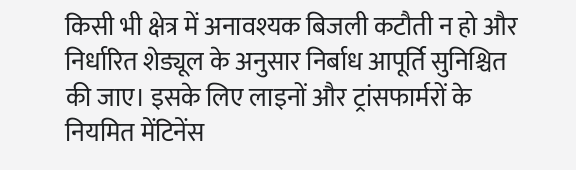किसी भी क्षेत्र में अनावश्यक बिजली कटौती न हो और निर्धारित शेड्यूल के अनुसार निर्बाध आपूर्ति सुनिश्चित की जाए। इसके लिए लाइनों और ट्रांसफार्मरों के नियमित मेंटिनेंस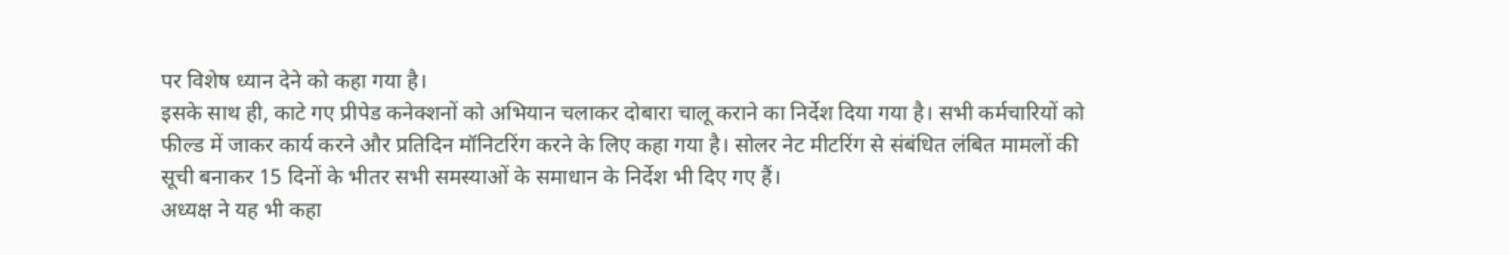पर विशेष ध्यान देने को कहा गया है।
इसके साथ ही, काटे गए प्रीपेड कनेक्शनों को अभियान चलाकर दोबारा चालू कराने का निर्देश दिया गया है। सभी कर्मचारियों को फील्ड में जाकर कार्य करने और प्रतिदिन मॉनिटरिंग करने के लिए कहा गया है। सोलर नेट मीटरिंग से संबंधित लंबित मामलों की सूची बनाकर 15 दिनों के भीतर सभी समस्याओं के समाधान के निर्देश भी दिए गए हैं।
अध्यक्ष ने यह भी कहा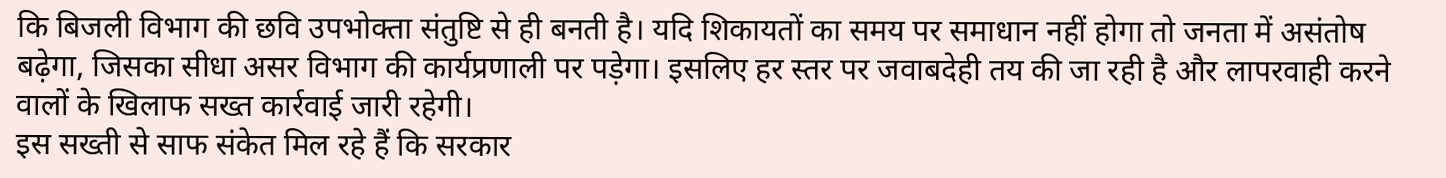कि बिजली विभाग की छवि उपभोक्ता संतुष्टि से ही बनती है। यदि शिकायतों का समय पर समाधान नहीं होगा तो जनता में असंतोष बढ़ेगा, जिसका सीधा असर विभाग की कार्यप्रणाली पर पड़ेगा। इसलिए हर स्तर पर जवाबदेही तय की जा रही है और लापरवाही करने वालों के खिलाफ सख्त कार्रवाई जारी रहेगी।
इस सख्ती से साफ संकेत मिल रहे हैं कि सरकार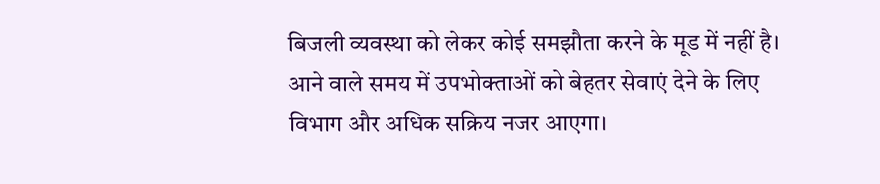बिजली व्यवस्था को लेकर कोई समझौता करने के मूड में नहीं है। आने वाले समय में उपभोक्ताओं को बेहतर सेवाएं देने के लिए विभाग और अधिक सक्रिय नजर आएगा।